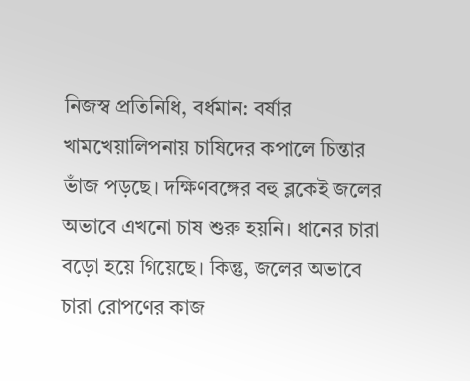নিজস্ব প্রতিনিধি, বর্ধমান: বর্ষার খামখেয়ালিপনায় চাষিদের কপালে চিন্তার ভাঁজ পড়ছে। দক্ষিণবঙ্গের বহু ব্লকেই জলের অভাবে এখনো চাষ শুরু হয়নি। ধানের চারা বড়ো হয়ে গিয়েছে। কিন্তু, জলের অভাবে চারা রোপণের কাজ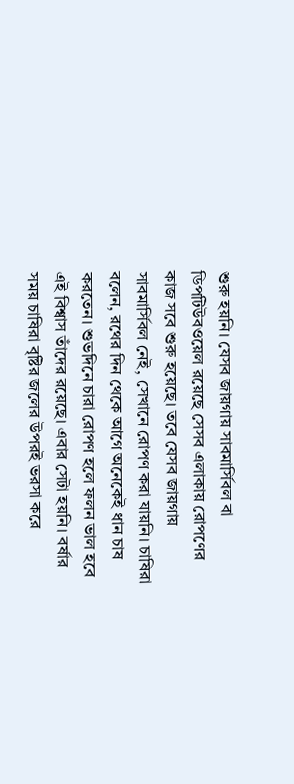শুরু হয়নি। যেসব জায়গায় সাবমার্সিবল বা ডিপটিউবওয়েল রয়েছে সেসব এলাকায় রোপণের কাজ সবে শুরু হয়েছে। তবে যেসব জায়গায় সাবমার্সিবল নেই, সেখানে রোপণ করা যায়নি। চাষিরা বলেন, রথের দিন থেকে আগে অনেকেই ধান চাষ করতেন। শুভদিনে চারা রোপণ হলে ফলন ভাল হবে এই বিশ্বাস তাঁদের রয়েছে। এবার সেটা হয়নি। বর্ষার সময় চাষিরা বৃষ্টির জলের উপরই ভরসা করে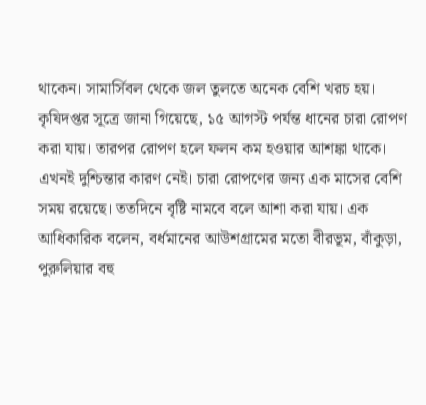থাকেন। সামার্সিবল থেকে জল তুলতে অনেক বেশি খরচ হয়।
কৃষিদপ্তর সূত্রে জানা গিয়েছে, ১৫ আগস্ট পর্যন্ত ধানের চারা রোপণ করা যায়। তারপর রোপণ হলে ফলন কম হওয়ার আশঙ্কা থাকে। এখনই দুশ্চিন্তার কারণ নেই। চারা রোপণের জন্য এক মাসের বেশি সময় রয়েছে। ততদিনে বৃষ্টি নামবে বলে আশা করা যায়। এক আধিকারিক বলেন, বর্ধমানের আউশগ্রামের মতো বীরভূম, বাঁকুড়া, পুরুলিয়ার বহু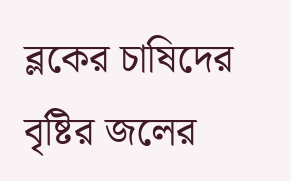ব্লকের চাষিদের বৃষ্টির জলের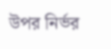উপর নির্ভর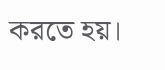করতে হয়।